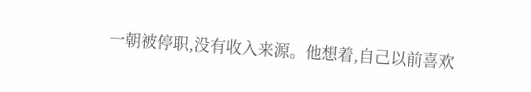一朝被停职,没有收入来源。他想着,自己以前喜欢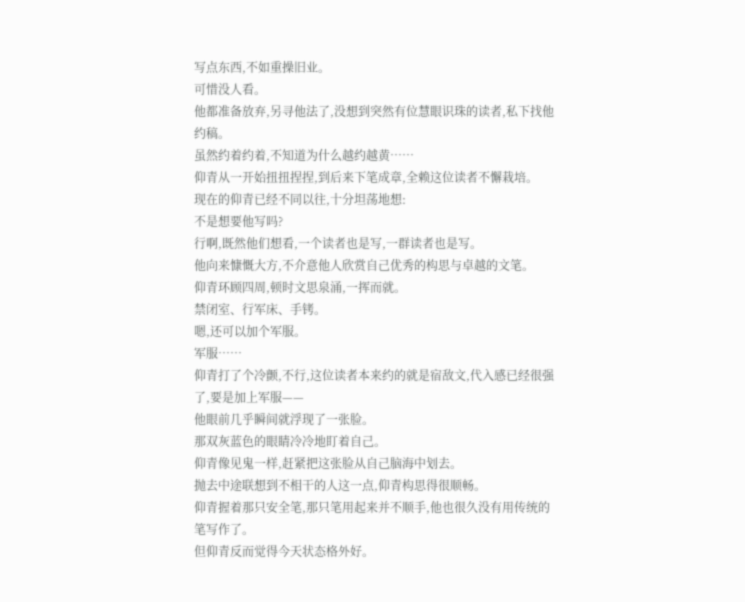写点东西,不如重操旧业。
可惜没人看。
他都准备放弃,另寻他法了,没想到突然有位慧眼识珠的读者,私下找他约稿。
虽然约着约着,不知道为什么越约越黄……
仰青从一开始扭扭捏捏,到后来下笔成章,全赖这位读者不懈栽培。
现在的仰青已经不同以往,十分坦荡地想:
不是想要他写吗?
行啊,既然他们想看,一个读者也是写,一群读者也是写。
他向来慷慨大方,不介意他人欣赏自己优秀的构思与卓越的文笔。
仰青环顾四周,顿时文思泉涌,一挥而就。
禁闭室、行军床、手铐。
嗯,还可以加个军服。
军服……
仰青打了个冷颤,不行,这位读者本来约的就是宿敌文,代入感已经很强了,要是加上军服——
他眼前几乎瞬间就浮现了一张脸。
那双灰蓝色的眼睛冷冷地盯着自己。
仰青像见鬼一样,赶紧把这张脸从自己脑海中划去。
抛去中途联想到不相干的人这一点,仰青构思得很顺畅。
仰青握着那只安全笔,那只笔用起来并不顺手,他也很久没有用传统的笔写作了。
但仰青反而觉得今天状态格外好。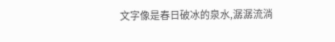文字像是春日破冰的泉水,潺潺流淌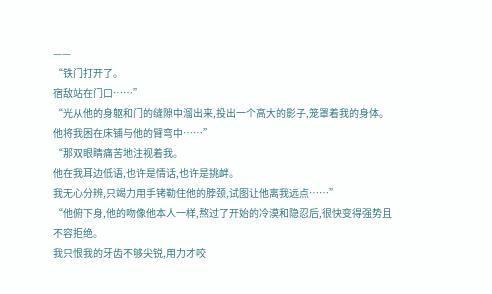——
“铁门打开了。
宿敌站在门口……”
“光从他的身躯和门的缝隙中溜出来,投出一个高大的影子,笼罩着我的身体。
他将我困在床铺与他的臂弯中……”
“那双眼睛痛苦地注视着我。
他在我耳边低语,也许是情话,也许是挑衅。
我无心分辨,只竭力用手铐勒住他的脖颈,试图让他离我远点……”
“他俯下身,他的吻像他本人一样,熬过了开始的冷漠和隐忍后,很快变得强势且不容拒绝。
我只恨我的牙齿不够尖锐,用力才咬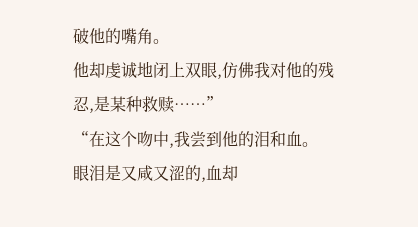破他的嘴角。
他却虔诚地闭上双眼,仿佛我对他的残忍,是某种救赎……”
“在这个吻中,我尝到他的泪和血。
眼泪是又咸又涩的,血却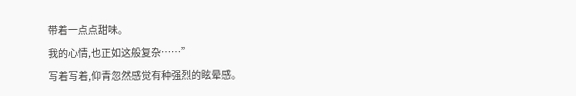带着一点点甜味。
我的心情,也正如这般复杂……”
写着写着,仰青忽然感觉有种强烈的眩晕感。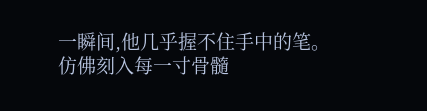一瞬间,他几乎握不住手中的笔。
仿佛刻入每一寸骨髓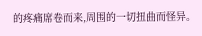的疼痛席卷而来,周围的一切扭曲而怪异。